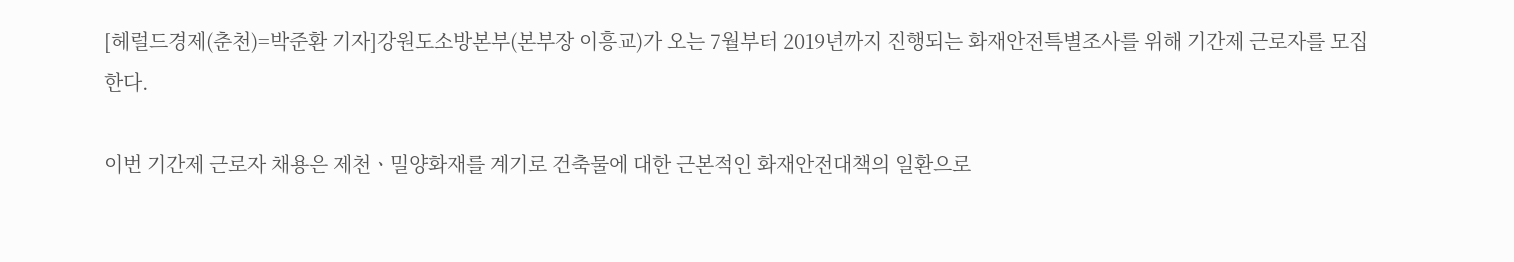[헤럴드경제(춘천)=박준환 기자]강원도소방본부(본부장 이흥교)가 오는 7월부터 2019년까지 진행되는 화재안전특별조사를 위해 기간제 근로자를 모집한다.

이번 기간제 근로자 채용은 제천ㆍ밀양화재를 계기로 건축물에 대한 근본적인 화재안전대책의 일환으로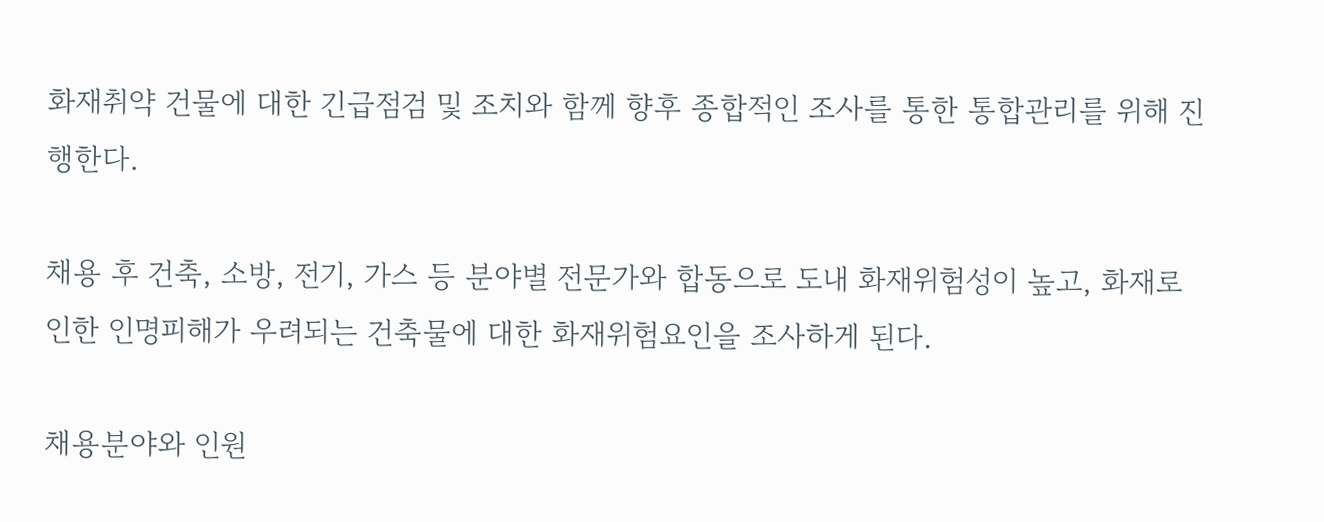화재취약 건물에 대한 긴급점검 및 조치와 함께 향후 종합적인 조사를 통한 통합관리를 위해 진행한다.

채용 후 건축, 소방, 전기, 가스 등 분야별 전문가와 합동으로 도내 화재위험성이 높고, 화재로 인한 인명피해가 우려되는 건축물에 대한 화재위험요인을 조사하게 된다.

채용분야와 인원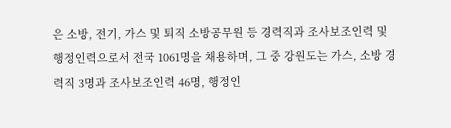은 소방, 전기, 가스 및 퇴직 소방공무원 등 경력직과 조사보조인력 및 행정인력으로서 전국 1061명을 채용하며, 그 중 강원도는 가스, 소방 경력직 3명과 조사보조인력 46명, 행정인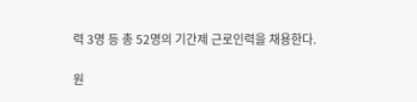력 3명 등 총 52명의 기간제 근로인력을 채용한다.

원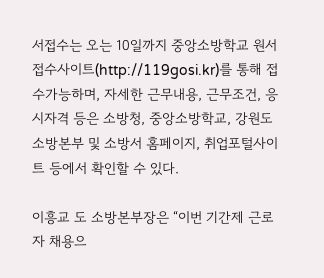서접수는 오는 10일까지 중앙소방학교 원서접수사이트(http://119gosi.kr)를 통해 접수가능하며, 자세한 근무내용, 근무조건, 응시자격 등은 소방청, 중앙소방학교, 강원도소방본부 및 소방서 홈페이지, 취업포털사이트 등에서 확인할 수 있다.

이흥교 도 소방본부장은 “이번 기간제 근로자 채용으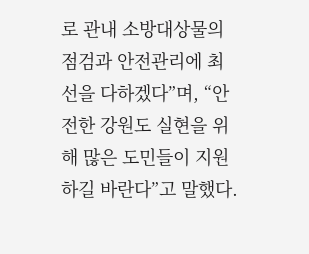로 관내 소방대상물의 점검과 안전관리에 최선을 다하겠다”며, “안전한 강원도 실현을 위해 많은 도민들이 지원하길 바란다”고 말했다.